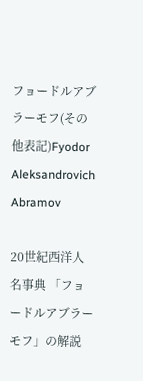フョードルアブラーモフ(その他表記)Fyodor Aleksandrovich Abramov

20世紀西洋人名事典 「フョードルアブラーモフ」の解説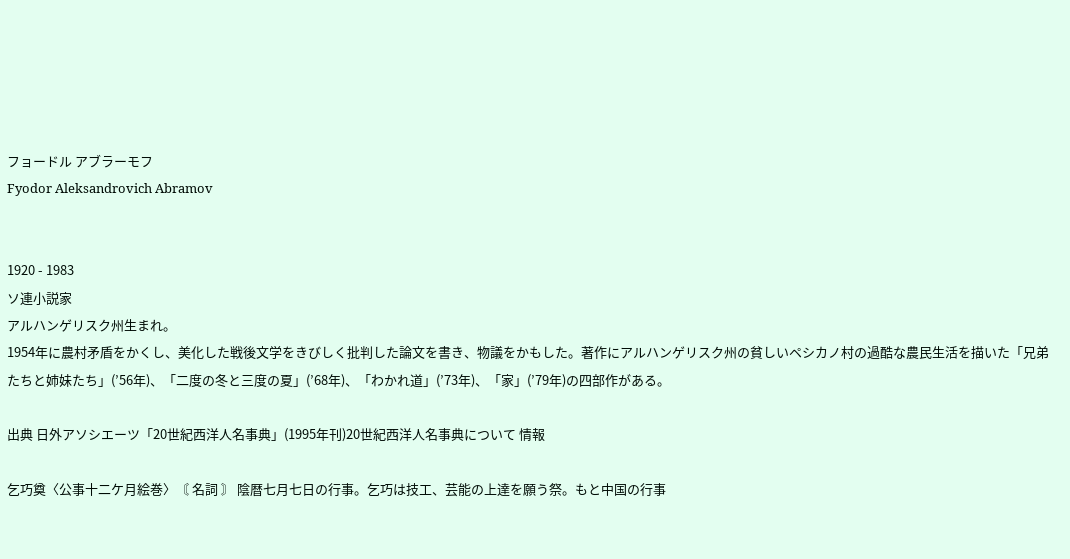フョードル アブラーモフ
Fyodor Aleksandrovich Abramov


1920 - 1983
ソ連小説家
アルハンゲリスク州生まれ。
1954年に農村矛盾をかくし、美化した戦後文学をきびしく批判した論文を書き、物議をかもした。著作にアルハンゲリスク州の貧しいペシカノ村の過酷な農民生活を描いた「兄弟たちと姉妹たち」(’56年)、「二度の冬と三度の夏」(’68年)、「わかれ道」(’73年)、「家」(’79年)の四部作がある。

出典 日外アソシエーツ「20世紀西洋人名事典」(1995年刊)20世紀西洋人名事典について 情報

乞巧奠〈公事十二ケ月絵巻〉〘 名詞 〙 陰暦七月七日の行事。乞巧は技工、芸能の上達を願う祭。もと中国の行事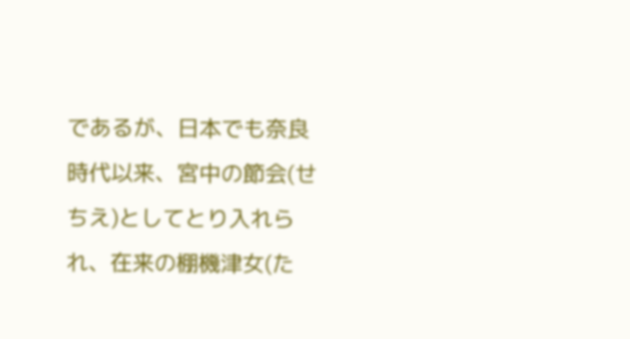であるが、日本でも奈良時代以来、宮中の節会(せちえ)としてとり入れられ、在来の棚機津女(た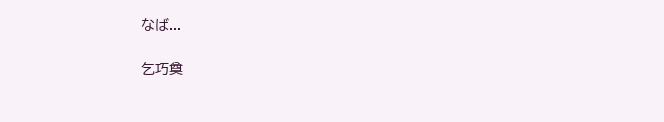なば...

乞巧奠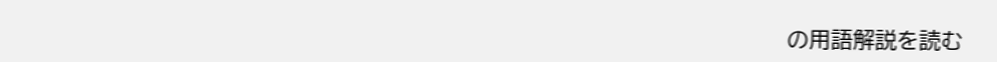の用語解説を読む